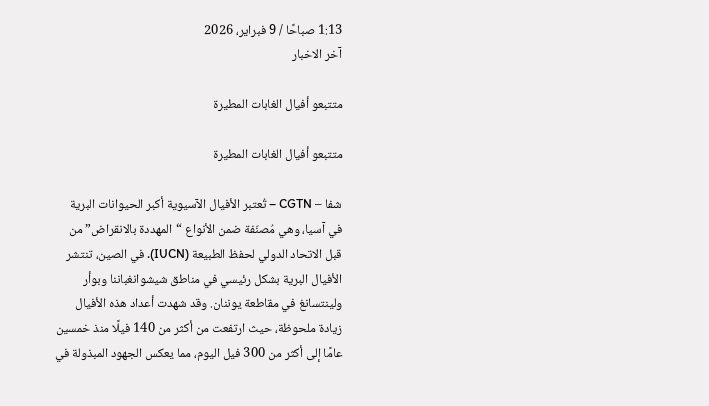1:13 صباحًا / 9 فبراير، 2026
آخر الاخبار

متتبعو أفيال الغابات المطيرة

متتبعو أفيال الغابات المطيرة

شفا – CGTN – تُعتبر الأفيال الآسيوية أكبر الحيوانات البرية في آسيا، وهي مُصنّفة ضمن الأنواع “المهددة بالانقراض” من قبل الاتحاد الدولي لحفظ الطبيعة (IUCN). في الصين، تنتشر الأفيال البرية بشكل رئيسي في مناطق شيشوانغباننا وبوأر ولينتسانغ في مقاطعة يوننان. وقد شهدت أعداد هذه الأفيال زيادة ملحوظة، حيث ارتفعت من أكثر من 140 فيلًا منذ خمسين عامًا إلى أكثر من 300 فيل اليوم، مما يعكس الجهود المبذولة في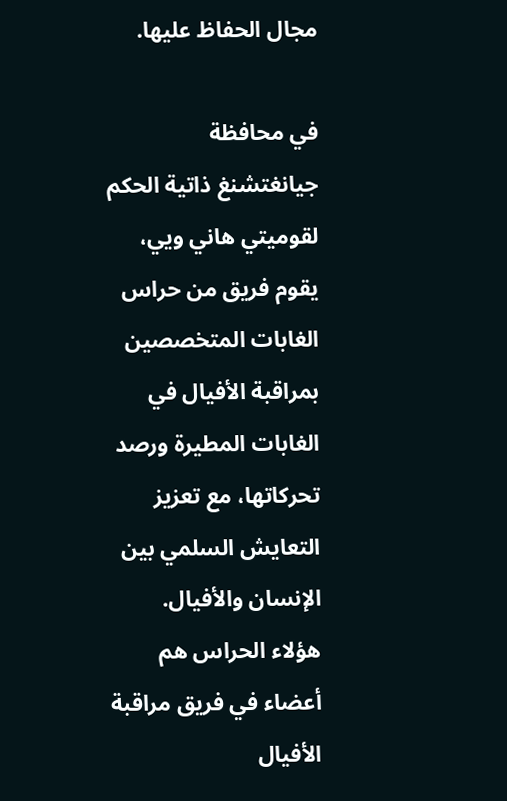مجال الحفاظ عليها.

في محافظة جيانغتشنغ ذاتية الحكم لقوميتي هاني ويي، يقوم فريق من حراس الغابات المتخصصين بمراقبة الأفيال في الغابات المطيرة ورصد تحركاتها، مع تعزيز التعايش السلمي بين الإنسان والأفيال. هؤلاء الحراس هم أعضاء في فريق مراقبة الأفيال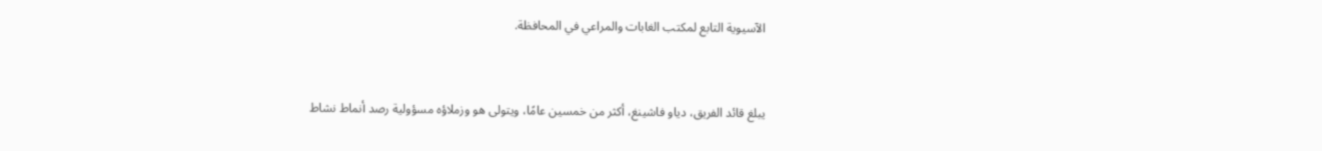الآسيوية التابع لمكتب الغابات والمراعي في المحافظة.


يبلغ قائد الفريق، دياو فاشينغ، أكثر من خمسين عامًا، ويتولى هو وزملاؤه مسؤولية رصد أنماط نشاط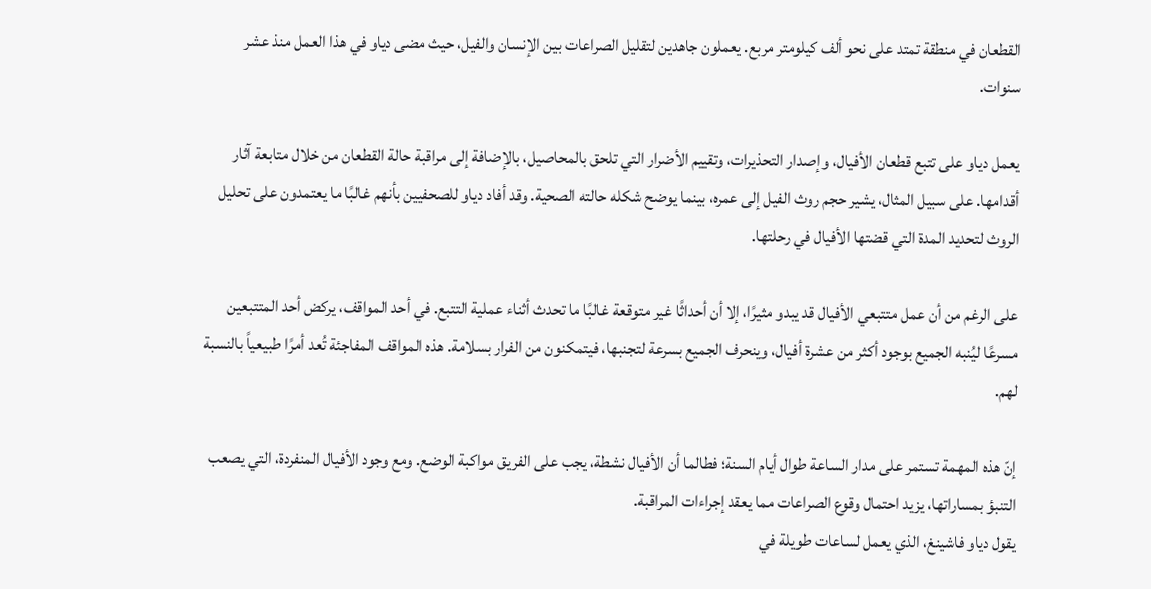القطعان في منطقة تمتد على نحو ألف كيلومتر مربع. يعملون جاهدين لتقليل الصراعات بين الإنسان والفيل، حيث مضى دياو في هذا العمل منذ عشر سنوات.

يعمل دياو على تتبع قطعان الأفيال، وإصدار التحذيرات، وتقييم الأضرار التي تلحق بالمحاصيل، بالإضافة إلى مراقبة حالة القطعان من خلال متابعة آثار أقدامها. على سبيل المثال، يشير حجم روث الفيل إلى عمره، بينما يوضح شكله حالته الصحية. وقد أفاد دياو للصحفيين بأنهم غالبًا ما يعتمدون على تحليل الروث لتحديد المدة التي قضتها الأفيال في رحلتها.

على الرغم من أن عمل متتبعي الأفيال قد يبدو مثيرًا، إلا أن أحداثًا غير متوقعة غالبًا ما تحدث أثناء عملية التتبع. في أحد المواقف، يركض أحد المتتبعين مسرعًا ليُنبه الجميع بوجود أكثر من عشرة أفيال، وينحرف الجميع بسرعة لتجنبها، فيتمكنون من الفرار بسلامة. هذه المواقف المفاجئة تُعد أمرًا طبيعياً بالنسبة لهم.

إنّ هذه المهمة تستمر على مدار الساعة طوال أيام السنة؛ فطالما أن الأفيال نشطة، يجب على الفريق مواكبة الوضع. ومع وجود الأفيال المنفردة، التي يصعب التنبؤ بمساراتها، يزيد احتمال وقوع الصراعات مما يعقد إجراءات المراقبة.
يقول دياو فاشينغ، الذي يعمل لساعات طويلة في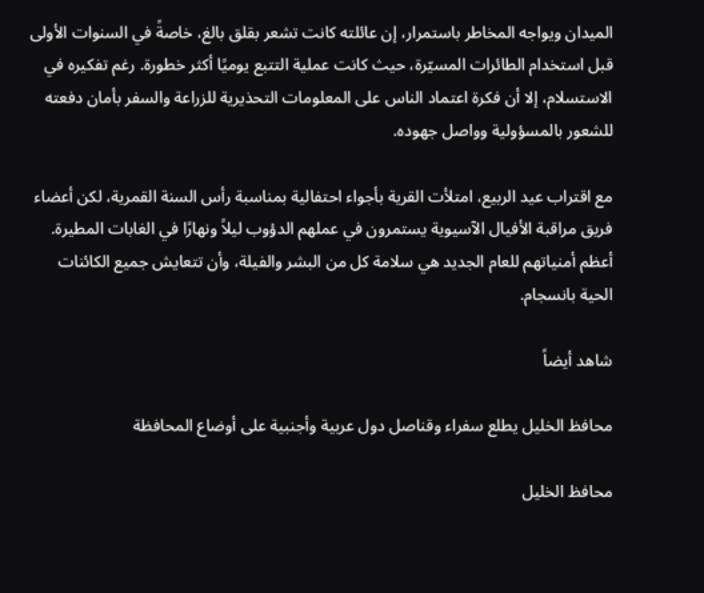الميدان ويواجه المخاطر باستمرار، إن عائلته كانت تشعر بقلق بالغ، خاصةً في السنوات الأولى قبل استخدام الطائرات المسيّرة، حيث كانت عملية التتبع يوميًا أكثر خطورة. رغم تفكيره في الاستسلام، إلا أن فكرة اعتماد الناس على المعلومات التحذيرية للزراعة والسفر بأمان دفعته للشعور بالمسؤولية وواصل جهوده.

مع اقتراب عيد الربيع، امتلأت القرية بأجواء احتفالية بمناسبة رأس السنة القمرية، لكن أعضاء فريق مراقبة الأفيال الآسيوية يستمرون في عملهم الدؤوب ليلاً ونهارًا في الغابات المطيرة. أعظم أمنياتهم للعام الجديد هي سلامة كل من البشر والفيلة، وأن تتعايش جميع الكائنات الحية بانسجام.

شاهد أيضاً

محافظ الخليل يطلع سفراء وقناصل دول عربية وأجنبية على أوضاع المحافظة

محافظ الخليل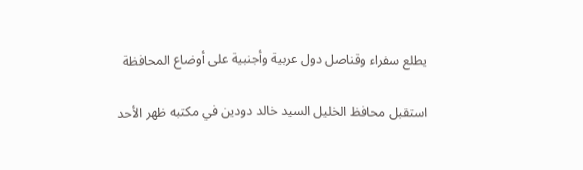يطلع سفراء وقناصل دول عربية وأجنبية على أوضاع المحافظة

استقبل محافظ الخليل السيد خالد دودين في مكتبه ظهر الأحد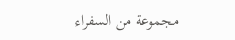مجموعة من السفراء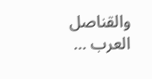والقناصل العرب …